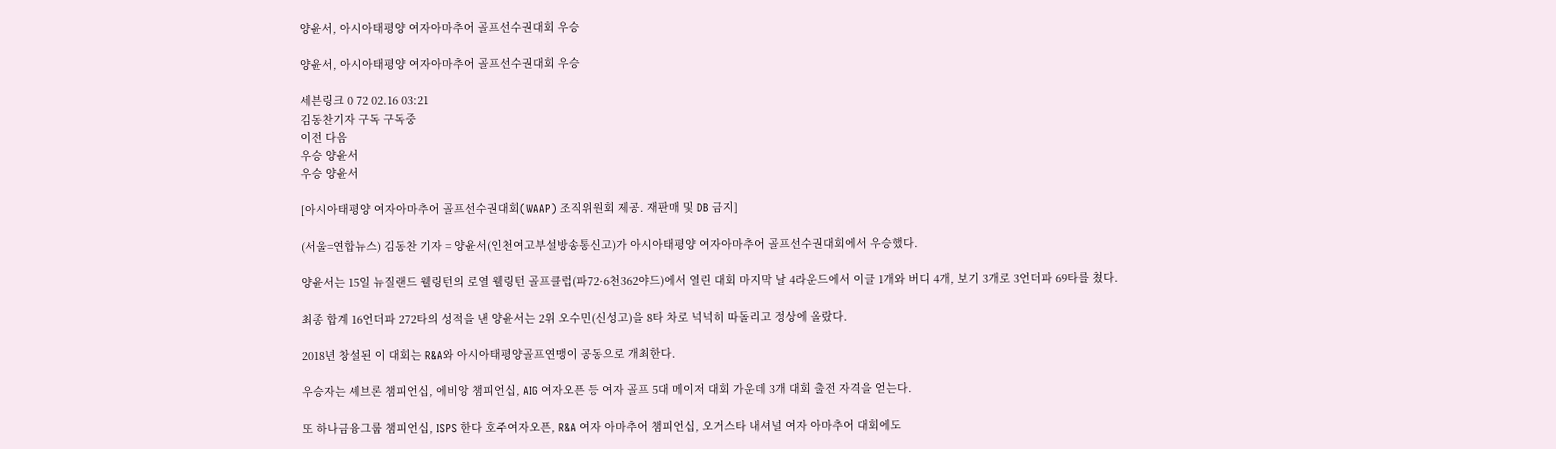양윤서, 아시아태평양 여자아마추어 골프선수권대회 우승

양윤서, 아시아태평양 여자아마추어 골프선수권대회 우승

세븐링크 0 72 02.16 03:21
김동찬기자 구독 구독중
이전 다음
우승 양윤서
우승 양윤서

[아시아태평양 여자아마추어 골프선수권대회(WAAP) 조직위원회 제공. 재판매 및 DB 금지]

(서울=연합뉴스) 김동찬 기자 = 양윤서(인천여고부설방송통신고)가 아시아태평양 여자아마추어 골프선수권대회에서 우승했다.

양윤서는 15일 뉴질랜드 웰링턴의 로열 웰링턴 골프클럽(파72·6천362야드)에서 열린 대회 마지막 날 4라운드에서 이글 1개와 버디 4개, 보기 3개로 3언더파 69타를 쳤다.

최종 합계 16언더파 272타의 성적을 낸 양윤서는 2위 오수민(신성고)을 8타 차로 넉넉히 따돌리고 정상에 올랐다.

2018년 창설된 이 대회는 R&A와 아시아태평양골프연맹이 공동으로 개최한다.

우승자는 셰브론 챔피언십, 에비앙 챔피언십, AIG 여자오픈 등 여자 골프 5대 메이저 대회 가운데 3개 대회 출전 자격을 얻는다.

또 하나금융그룹 챔피언십, ISPS 한다 호주여자오픈, R&A 여자 아마추어 챔피언십, 오거스타 내셔널 여자 아마추어 대회에도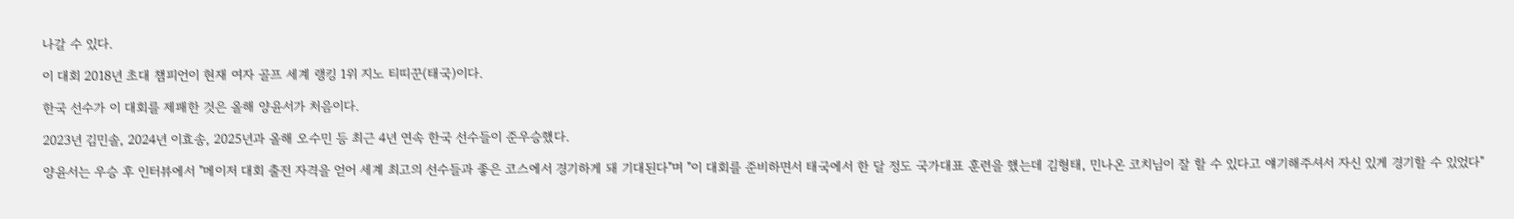나갈 수 있다.

이 대회 2018년 초대 챔피언이 현재 여자 골프 세계 랭킹 1위 지노 티띠꾼(태국)이다.

한국 선수가 이 대회를 제패한 것은 올해 양윤서가 처음이다.

2023년 김민솔, 2024년 이효송, 2025년과 올해 오수민 등 최근 4년 연속 한국 선수들이 준우승했다.

양윤서는 우승 후 인터뷰에서 "메이저 대회 출전 자격을 얻어 세계 최고의 선수들과 좋은 코스에서 경기하게 돼 기대된다"며 "이 대회를 준비하면서 태국에서 한 달 정도 국가대표 훈련을 했는데 김형태, 민나온 코치님이 잘 할 수 있다고 얘기해주셔서 자신 있게 경기할 수 있었다"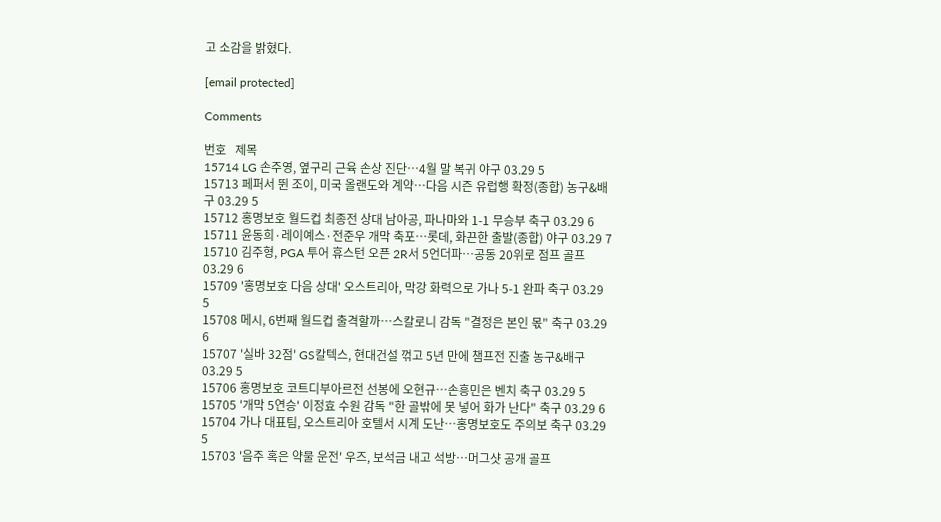고 소감을 밝혔다.

[email protected]

Comments

번호   제목
15714 LG 손주영, 옆구리 근육 손상 진단…4월 말 복귀 야구 03.29 5
15713 페퍼서 뛴 조이, 미국 올랜도와 계약…다음 시즌 유럽행 확정(종합) 농구&배구 03.29 5
15712 홍명보호 월드컵 최종전 상대 남아공, 파나마와 1-1 무승부 축구 03.29 6
15711 윤동희·레이예스·전준우 개막 축포…롯데, 화끈한 출발(종합) 야구 03.29 7
15710 김주형, PGA 투어 휴스턴 오픈 2R서 5언더파…공동 20위로 점프 골프 03.29 6
15709 '홍명보호 다음 상대' 오스트리아, 막강 화력으로 가나 5-1 완파 축구 03.29 5
15708 메시, 6번째 월드컵 출격할까…스칼로니 감독 "결정은 본인 몫" 축구 03.29 6
15707 '실바 32점' GS칼텍스, 현대건설 꺾고 5년 만에 챔프전 진출 농구&배구 03.29 5
15706 홍명보호 코트디부아르전 선봉에 오현규…손흥민은 벤치 축구 03.29 5
15705 '개막 5연승' 이정효 수원 감독 "한 골밖에 못 넣어 화가 난다" 축구 03.29 6
15704 가나 대표팀, 오스트리아 호텔서 시계 도난…홍명보호도 주의보 축구 03.29 5
15703 '음주 혹은 약물 운전' 우즈, 보석금 내고 석방…머그샷 공개 골프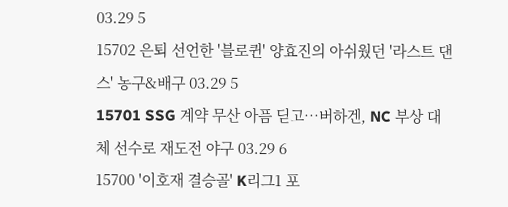03.29 5
15702 은퇴 선언한 '블로퀸' 양효진의 아쉬웠던 '라스트 댄스' 농구&배구 03.29 5
15701 SSG 계약 무산 아픔 딛고…버하겐, NC 부상 대체 선수로 재도전 야구 03.29 6
15700 '이호재 결승골' K리그1 포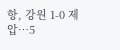항, 강원 1-0 제압…5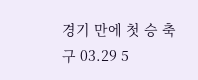경기 만에 첫 승 축구 03.29 5